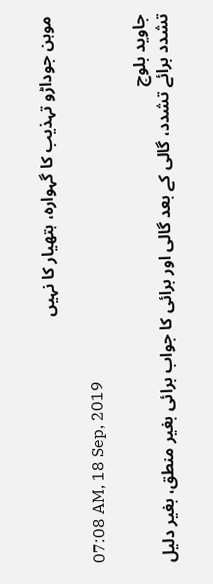موہن جوداڑو تہذیب کا گہوارہ، ہتھیار کا نہیں

07:08 AM, 18 Sep, 2019

جاوید بلوچ
تشدد برائے تشدد، گالی کے بعد گالی اور برائی کا جواب برائی بغیر منطق، بغیر دلیل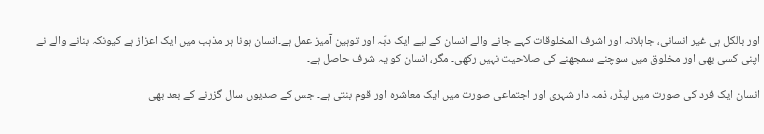اور بالکل ہی غیر انسانی، جاہلانہ اور اشرف المخلوقات کہے جانے والے انسان کے لیے ایک دبّہ اور توہین آمیز عمل ہے۔انسان ہونا ہر مذہب میں ایک اعزاز ہے کیونکہ بنانے والے نے اپنی کسی بھی اور مخلوق میں سوچنے سمجھنے کی صلاحیت نہیں رکھی۔ مگر، انسان کو یہ شرف حاصل ہے۔

انسان ایک فرد کی صورت میں لیڈر، ذمہ دار شہری اور اجتماعی صورت میں ایک معاشرہ اور قوم بنتی ہے۔ جس کے صدیوں سال گزرنے کے بعد بھی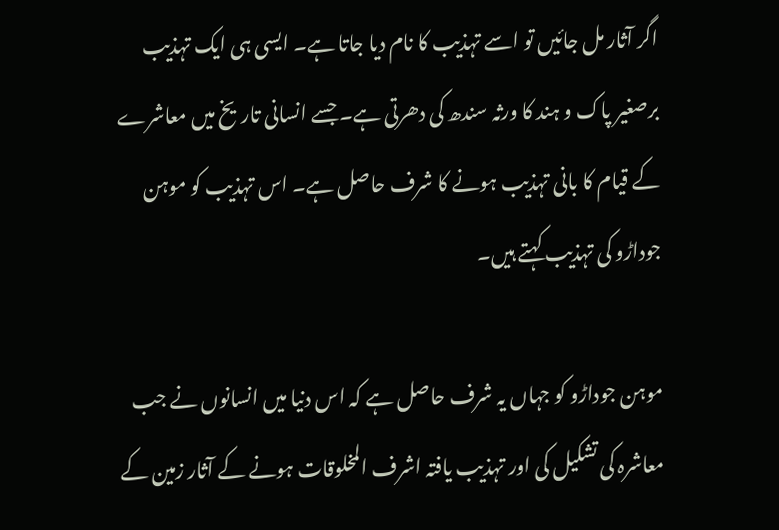اگر آثار مل جائیں تو اسے تہذیب کا نام دیا جاتا ہے۔ ایسی ہی ایک تہذیب برصغیر پاک و ہند کا ورثہ سندھ کی دھرتی ہے۔ جسے انسانی تاریخ میں معاشرے کے قیام کا بانی تہذیب ہونے کا شرف حاصل ہے۔ اس تہذیب کو موہن جوداڑو کی تہذیب کہتے ہیں۔

موہن جوداڑو کو جہاں یہ شرف حاصل ہے کہ اس دنیا میں انسانوں نے جب معاشرہ کی تشکیل کی اور تہذیب یافتہ اشرف المخلوقات ہونے کے آثار زمین کے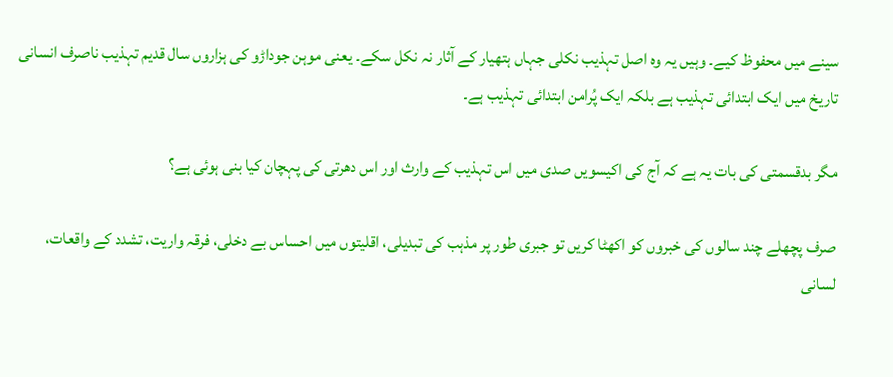سینے میں محفوظ کیے۔ وہیں یہ وہ اصل تہذیب نکلی جہاں ہتھیار کے آثار نہ نکل سکے۔ یعنی موہن جوداڑو کی ہزاروں سال قدیم تہذیب ناصرف انسانی تاریخ میں ایک ابتدائی تہذیب ہے بلکہ ایک پُرامن ابتدائی تہذیب ہے۔

مگر بدقسمتی کی بات یہ ہے کہ آج کی اکیسویں صدی میں اس تہذیب کے وارث اور اس دھرتی کی پہچان کیا بنی ہوئی ہے؟

صرف پچھلے چند سالوں کی خبروں کو اکھٹا کریں تو جبری طور پر مذہب کی تبدیلی، اقلیتوں میں احساس بے دخلی، فرقہ واریت، تشدد کے واقعات، لسانی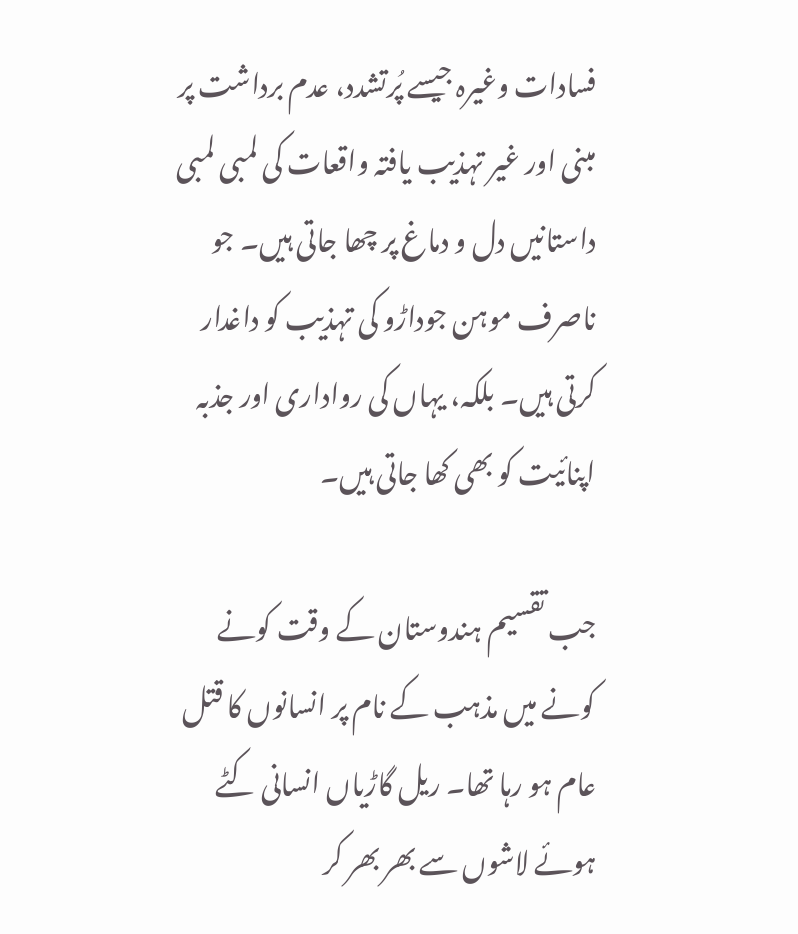فسادات وغیرہ جیسے پُرتشدد، عدم برداشت پر مبنی اور غیر تہذیب یافتہ واقعات کی لمبی لمبی داستانیں دل و دماغ پر چھا جاتی ہیں۔ جو ناصرف موہن جوداڑو کی تہذیب کو داغدار کرتی ہیں۔ بلکہ، یہاں کی رواداری اور جذبہ اپنائیت کو بھی کھا جاتی ہیں۔

جب تقسیم ہندوستان کے وقت کونے کونے میں مذہب کے نام پر انسانوں کا قتل عام ہو رہا تھا۔ ریل گاڑیاں انسانی کٹے ہوئے لاشوں سے بھر بھر کر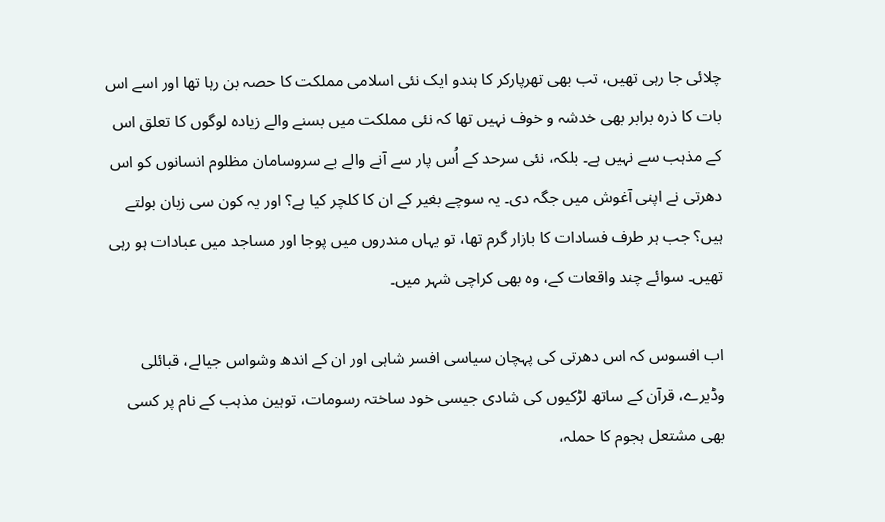چلائی جا رہی تھیں، تب بھی تھرپارکر کا ہندو ایک نئی اسلامی مملکت کا حصہ بن رہا تھا اور اسے اس بات کا ذرہ برابر بھی خدشہ و خوف نہیں تھا کہ نئی مملکت میں بسنے والے زیادہ لوگوں کا تعلق اس کے مذہب سے نہیں ہے۔ بلکہ، نئی سرحد کے اُس پار سے آنے والے بے سروسامان مظلوم انسانوں کو اس دھرتی نے اپنی آغوش میں جگہ دی۔ یہ سوچے بغیر کے ان کا کلچر کیا ہے؟ اور یہ کون سی زبان بولتے ہیں؟ جب ہر طرف فسادات کا بازار گرم تھا، تو یہاں مندروں میں پوجا اور مساجد میں عبادات ہو رہی تھیں۔ سوائے چند واقعات کے، وہ بھی کراچی شہر میں۔

اب افسوس کہ اس دھرتی کی پہچان سیاسی افسر شاہی اور ان کے اندھ وشواس جیالے، قبائلی وڈیرے، قرآن کے ساتھ لڑکیوں کی شادی جیسی خود ساختہ رسومات، توہین مذہب کے نام پر کسی بھی مشتعل ہجوم کا حملہ،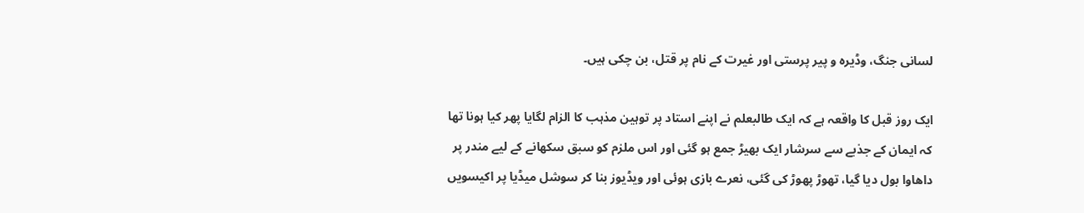لسانی جنگ، وڈیرہ و پیر پرستی اور غیرت کے نام پر قتل، بن چکی ہیں۔

ایک روز قبل کا واقعہ ہے کہ ایک طالبعلم نے اپنے استاد پر توہین مذہب کا الزام لگایا پھر کیا ہونا تھا کہ ایمان کے جذبے سے سرشار ایک بھیڑ جمع ہو گئی اور اس ملزم کو سبق سکھانے کے لیے مندر پر داھاوا بول دیا گیا، تھوڑ پھوڑ کی گئی، نعرے بازی ہوئی اور ویڈیوز بنا کر سوشل میڈیا پر اکیسویں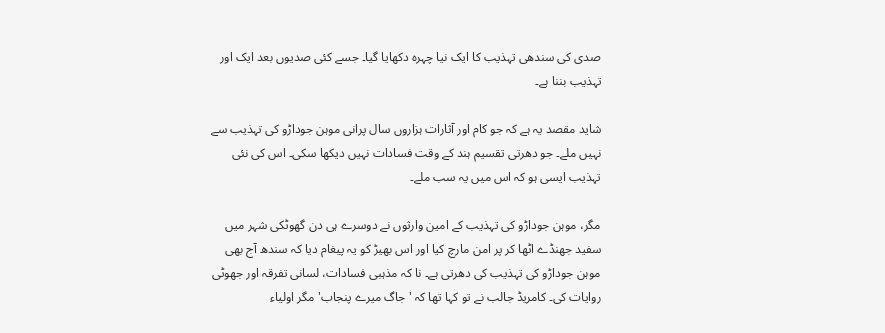صدی کی سندھی تہذیب کا ایک نیا چہرہ دکھایا گیا۔ جسے کئی صدیوں بعد ایک اور تہذیب بننا ہے۔

شاید مقصد یہ ہے کہ جو کام اور آثارات ہزاروں سال پرانی موہن جوداڑو کی تہذیب سے نہیں ملے۔ جو دھرتی تقسیم ہند کے وقت فسادات نہیں دیکھا سکی۔ اس کی نئی تہذیب ایسی ہو کہ اس میں یہ سب ملے۔

مگر، موہن جوداڑو کی تہذیب کے امین وارثوں نے دوسرے ہی دن گھوٹکی شہر میں سفید جھنڈے اٹھا کر پر امن مارچ کیا اور اس بھیڑ کو یہ پیغام دیا کہ سندھ آج بھی موہن جوداڑو کی تہذیب کی دھرتی ہے۔ نا کہ مذہبی فسادات، لسانی تفرقہ اور جھوٹی روایات کی۔ کامریڈ جالب نے تو کہا تھا کہ 'جاگ میرے پنجاب' مگر اولیاء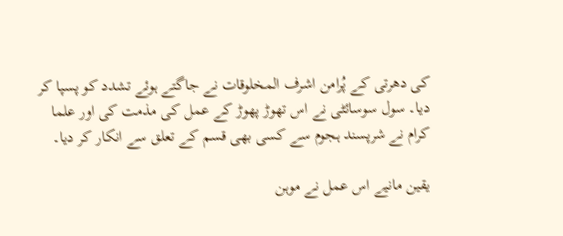کی دھرتی کے پُرامن اشرف المخلوقات نے جاگتے ہوئے تشدد کو پسپا کر دیا۔ سول سوسائٹی نے اس تھوڑ پھوڑ کے عمل کی مذمت کی اور علما کرام نے شرپسند ہجوم سے کسی بھی قسم کے تعلق سے انکار کر دیا۔

یقین مانیے اس عمل نے موہن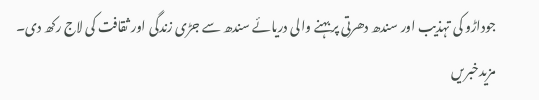جوداڑو کی تہذیب اور سندھ دھرتی پر بہنے والی دریائے سندھ سے جڑی زندگی اور ثقافت کی لاج رکھ دی۔
مزیدخبریں